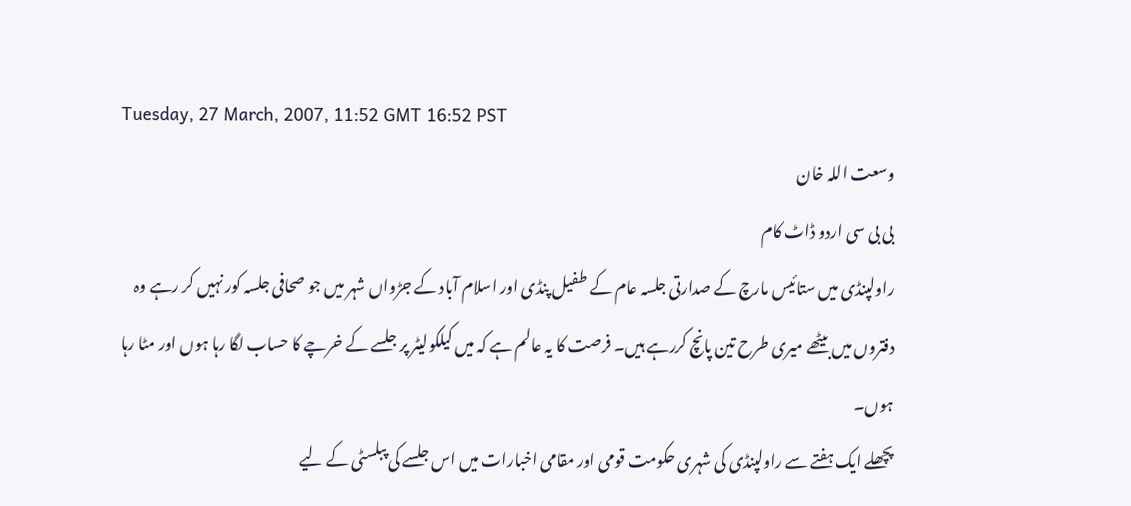Tuesday, 27 March, 2007, 11:52 GMT 16:52 PST
وسعت اللہ خان
بی بی سی اردو ڈاٹ کام
راولپنڈی میں ستائیس مارچ کے صدارتی جلسہ عام کے طفیل پنڈی اور اسلام آباد کے جڑواں شہر میں جو صحافی جلسہ کور نہیں کر رہے وہ دفتروں میں بیٹھے میری طرح تین پانچ کررہے ہیں۔ فرصت کا یہ عالم ہے کہ میں کیلکولیٹر پر جلسے کے خرچے کا حساب لگا رہا ہوں اور مٹا رہا ہوں۔
پچھلے ایک ہفتے سے راولپنڈی کی شہری حکومت قومی اور مقامی اخبارات میں اس جلسے کی پبلسٹی کے لیے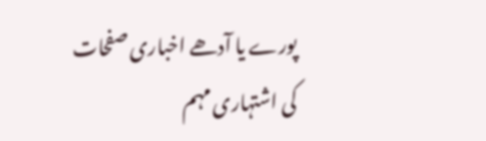پورے یا آدھے اخباری صفحات کی اشتہاری مہم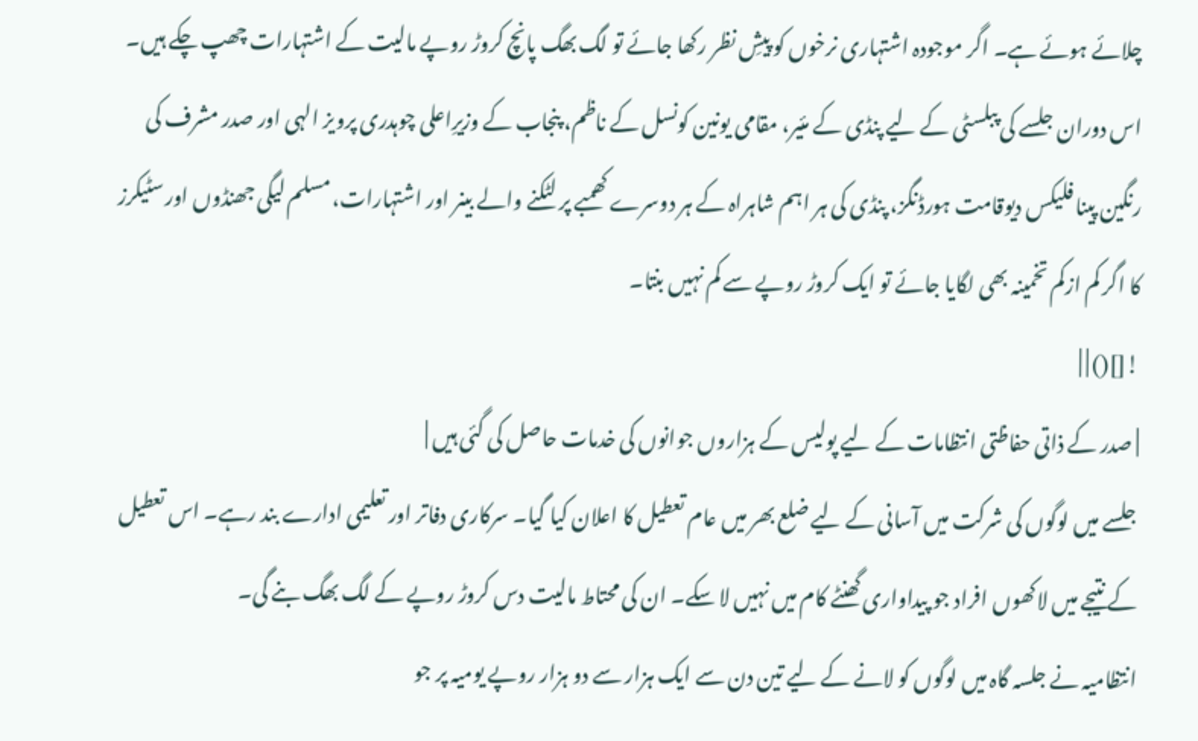چلائے ہوئے ہے۔ اگر موجودہ اشتہاری نرخوں کو پیشِ نظر رکھا جائے تو لگ بھگ پانچ کروڑ روپے مالیت کے اشتہارات چھپ چکے ہیں۔
اس دوران جلسے کی پبلسٹی کے لیے پنڈی کے مئیر، مقامی یونین کونسل کے ناظم، پنجاب کے وزیرِاعلی چوہدری پرویز الہی اور صدر مشرف کی رنگین پینا فلیکس دیوقامت ہورڈنگز، پنڈی کی ہر اہم شاہراہ کے ہر دوسرے کھمبے پر لٹکنے والے بینر اور اشتہارات، مسلم لیگی جھنڈوں اور سٹیکرز کا اگر کم ازکم تخمینہ بھی لگایا جائے تو ایک کروڑ روپے سے کم نہیں بنتا۔
![]() | |
| صدر کے ذاتی حفاظتی انتظامات کے لیے پولیس کے ہزاروں جوانوں کی خدمات حاصل کی گئی ہیں |
جلسے میں لوگوں کی شرکت میں آسانی کے لیے ضلع بھر میں عام تعطیل کا اعلان کیا گیا۔ سرکاری دفاتر اور تعلیمی ادارے بند رہے۔ اس تعطیل کے نتیجے میں لاکھوں افراد جو پیداواری گھنٹے کام میں نہیں لا سکے۔ ان کی محتاط مالیت دس کروڑ روپے کے لگ بھگ بنے گی۔
انتظامیہ نے جلسہ گاہ میں لوگوں کو لانے کے لیے تین دن سے ایک ہزار سے دو ہزار روپے یومیہ پر جو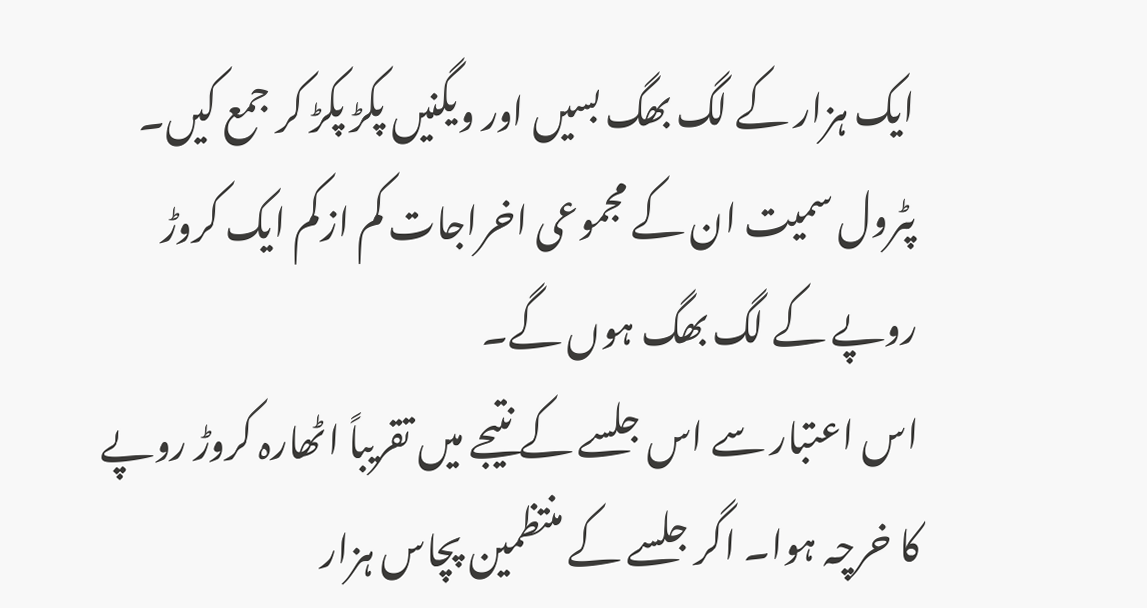ایک ہزار کے لگ بھگ بسیں اور ویگنیں پکڑ پکڑ کر جمع کیں۔ پٹرول سمیت ان کے مجموعی اخراجات کم ازکم ایک کروڑ روپے کے لگ بھگ ہوں گے۔
اس اعتبار سے اس جلسے کے نتیجے میں تقریباً اٹھارہ کروڑ روپے کا خرچہ ہوا۔ اگر جلسے کے منتظمین پچاس ہزار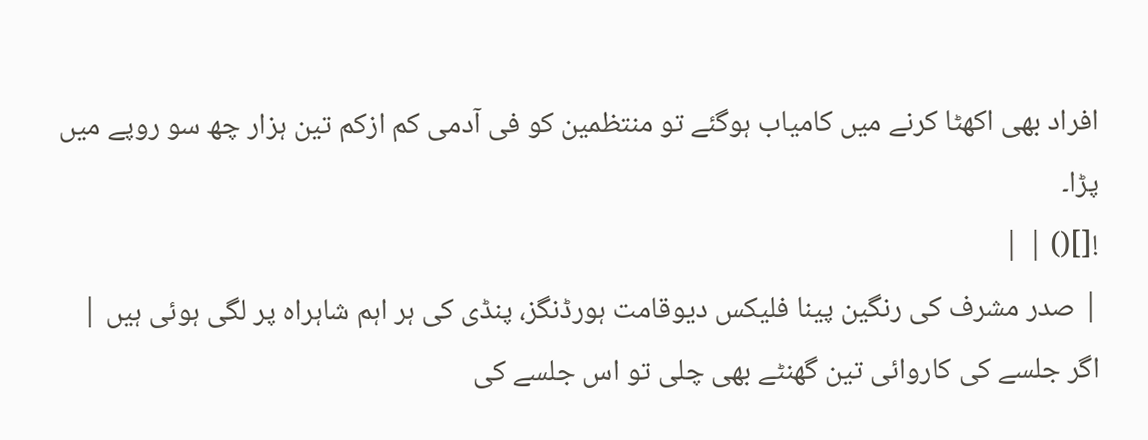افراد بھی اکھٹا کرنے میں کامیاب ہوگئے تو منتظمین کو فی آدمی کم ازکم تین ہزار چھ سو روپے میں پڑا۔
![]() | |
| صدر مشرف کی رنگین پینا فلیکس دیوقامت ہورڈنگز، پنڈی کی ہر اہم شاہراہ پر لگی ہوئی ہیں |
اگر جلسے کی کاروائی تین گھنٹے بھی چلی تو اس جلسے کی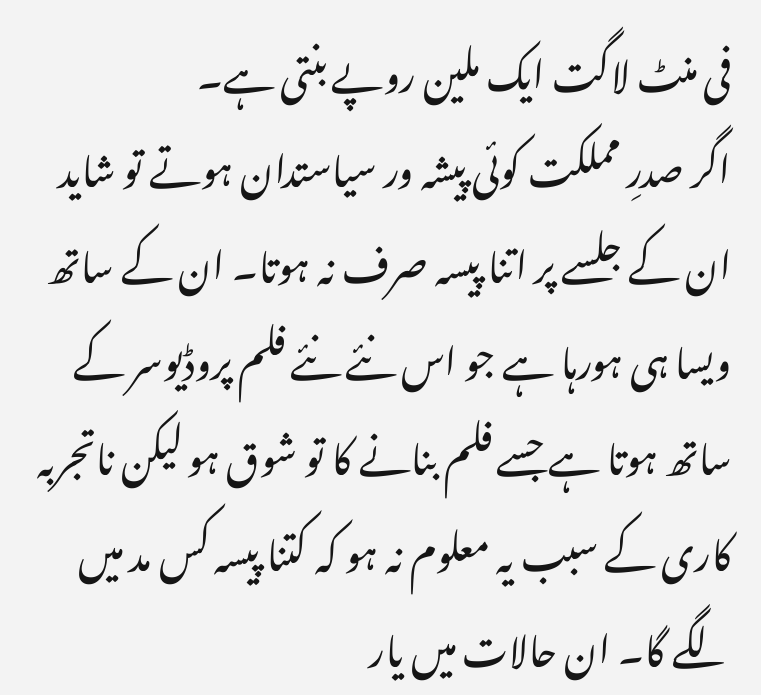فی منٹ لاگت ایک ملین روپے بنتی ہے۔
اگر صدرِ مملکت کوئی پیشہ ور سیاستدان ہوتے تو شاید ان کے جلسے پر اتنا پیسہ صرف نہ ہوتا۔ ان کے ساتھ ویسا ہی ہورہا ہے جو اس نئے نئے فلم پروڈیوسر کے ساتھ ہوتا ہے جسے فلم بنانے کا تو شوق ہو لیکن ناتجربہ کاری کے سبب یہ معلوم نہ ہو کہ کتنا پیسہ کس مد میں لگے گا۔ ان حالات میں یار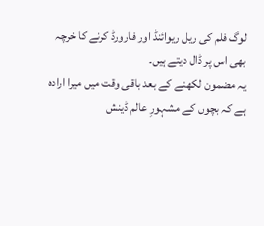لوگ فلم کی ریل ریوائنڈ اور فارورڈ کرنے کا خرچہ بھی اس پر ڈال دیتے ہیں۔
یہ مضمون لکھنے کے بعد باقی وقت میں میرا ارادہ ہے کہ بچوں کے مشہورِ عالم ڈینش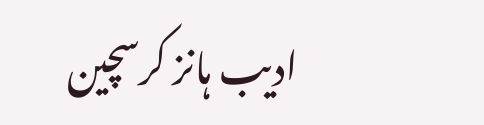ادیب ہانز کرسچین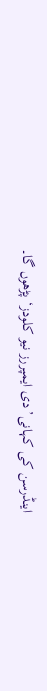اینڈرسن کی کہانی’دی ایمپررز نیو کلودز‘ پڑھوں گا۔